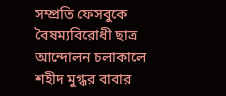সম্প্রতি ফেসবুকে বৈষম্যবিরোধী ছাত্র আন্দোলন চলাকালে শহীদ মুগ্ধর বাবার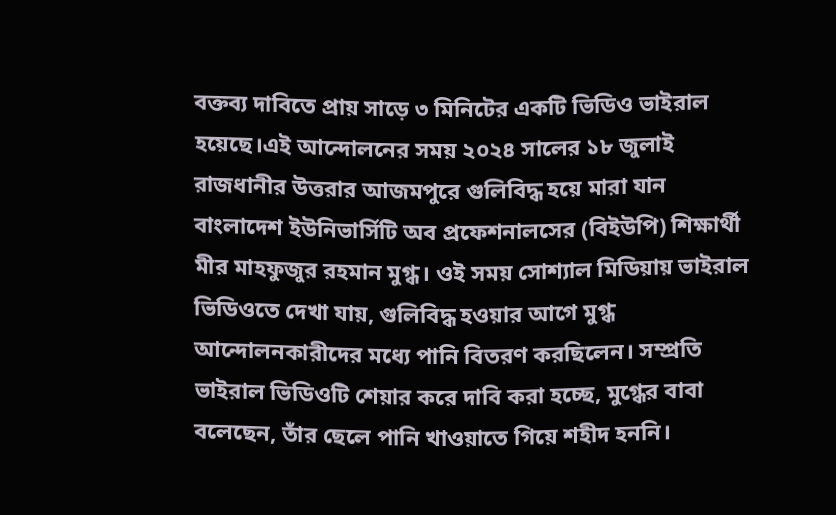বক্তব্য দাবিতে প্রায় সাড়ে ৩ মিনিটের একটি ভিডিও ভাইরাল হয়েছে।এই আন্দোলনের সময় ২০২৪ সালের ১৮ জুলাই রাজধানীর উত্তরার আজমপুরে গুলিবিদ্ধ হয়ে মারা যান বাংলাদেশ ইউনিভার্সিটি অব প্রফেশনালসের (বিইউপি) শিক্ষার্থী মীর মাহফুজুর রহমান মুগ্ধ। ওই সময় সোশ্যাল মিডিয়ায় ভাইরাল ভিডিওতে দেখা যায়, গুলিবিদ্ধ হওয়ার আগে মুগ্ধ আন্দোলনকারীদের মধ্যে পানি বিতরণ করছিলেন। সম্প্রতি ভাইরাল ভিডিওটি শেয়ার করে দাবি করা হচ্ছে, মুগ্ধের বাবা বলেছেন, তাঁর ছেলে পানি খাওয়াতে গিয়ে শহীদ হননি।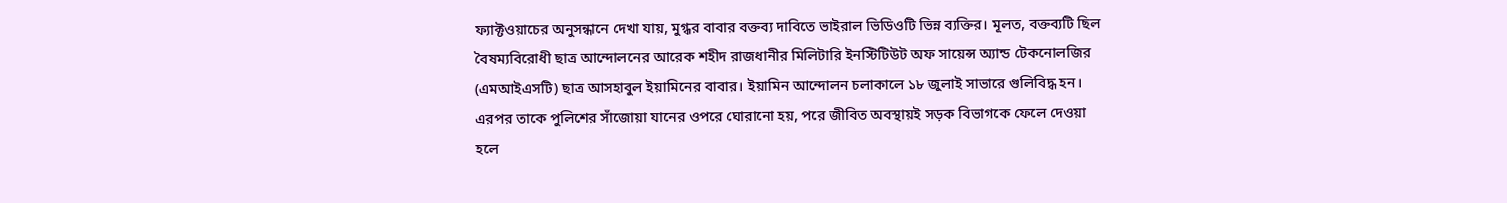ফ্যাক্টওয়াচের অনুসন্ধানে দেখা যায়, মুগ্ধর বাবার বক্তব্য দাবিতে ভাইরাল ভিডিওটি ভিন্ন ব্যক্তির। মূলত, বক্তব্যটি ছিল বৈষম্যবিরোধী ছাত্র আন্দোলনের আরেক শহীদ রাজধানীর মিলিটারি ইনস্টিটিউট অফ সায়েন্স অ্যান্ড টেকনোলজির (এমআইএসটি) ছাত্র আসহাবুল ইয়ামিনের বাবার। ইয়ামিন আন্দোলন চলাকালে ১৮ জুলাই সাভারে গুলিবিদ্ধ হন। এরপর তাকে পুলিশের সাঁজোয়া যানের ওপরে ঘোরানো হয়, পরে জীবিত অবস্থায়ই সড়ক বিভাগকে ফেলে দেওয়া হলে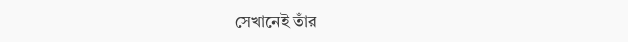সেখানেই তাঁর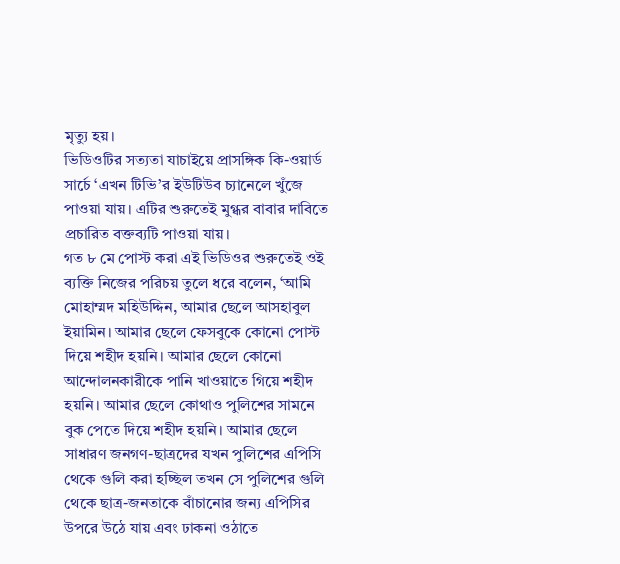মৃত্যু হয়।
ভিডিওটির সত্যতা যাচাইয়ে প্রাসঙ্গিক কি-ওয়ার্ড সার্চে ‘এখন টিভি’র ইউটিউব চ্যানেলে খুঁজে পাওয়া যায়। এটির শুরুতেই মুগ্ধর বাবার দাবিতে প্রচারিত বক্তব্যটি পাওয়া যায়।
গত ৮ মে পোস্ট করা এই ভিডিওর শুরুতেই ওই ব্যক্তি নিজের পরিচয় তুলে ধরে বলেন, ‘আমি মোহাম্মদ মহিউদ্দিন, আমার ছেলে আসহাবুল ইয়ামিন। আমার ছেলে ফেসবুকে কোনো পোস্ট দিয়ে শহীদ হয়নি। আমার ছেলে কোনো আন্দোলনকারীকে পানি খাওয়াতে গিয়ে শহীদ হয়নি। আমার ছেলে কোথাও পুলিশের সামনে বুক পেতে দিয়ে শহীদ হয়নি। আমার ছেলে সাধারণ জনগণ-ছাত্রদের যখন পুলিশের এপিসি থেকে গুলি করা হচ্ছিল তখন সে পুলিশের গুলি থেকে ছাত্র-জনতাকে বাঁচানোর জন্য এপিসির উপরে উঠে যায় এবং ঢাকনা ওঠাতে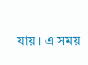যায়। এ সময়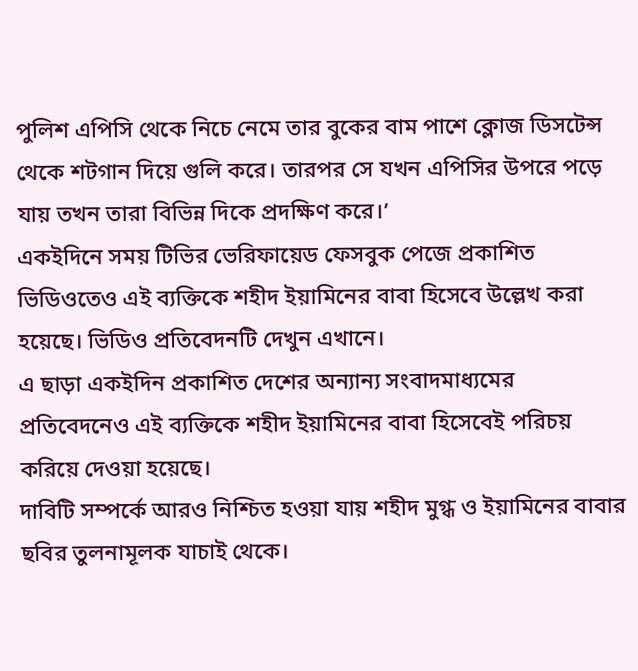পুলিশ এপিসি থেকে নিচে নেমে তার বুকের বাম পাশে ক্লোজ ডিসটেন্স থেকে শটগান দিয়ে গুলি করে। তারপর সে যখন এপিসির উপরে পড়ে যায় তখন তারা বিভিন্ন দিকে প্রদক্ষিণ করে।’
একইদিনে সময় টিভির ভেরিফায়েড ফেসবুক পেজে প্রকাশিত ভিডিওতেও এই ব্যক্তিকে শহীদ ইয়ামিনের বাবা হিসেবে উল্লেখ করা হয়েছে। ভিডিও প্রতিবেদনটি দেখুন এখানে।
এ ছাড়া একইদিন প্রকাশিত দেশের অন্যান্য সংবাদমাধ্যমের প্রতিবেদনেও এই ব্যক্তিকে শহীদ ইয়ামিনের বাবা হিসেবেই পরিচয় করিয়ে দেওয়া হয়েছে।
দাবিটি সম্পর্কে আরও নিশ্চিত হওয়া যায় শহীদ মুগ্ধ ও ইয়ামিনের বাবার ছবির তুলনামূলক যাচাই থেকে।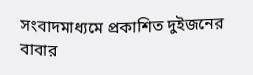সংবাদমাধ্যমে প্রকাশিত দুইজনের বাবার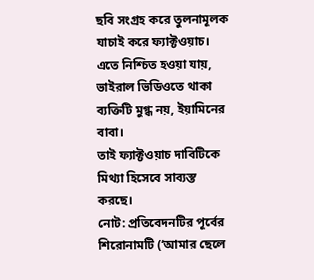ছবি সংগ্রহ করে তুলনামূলক যাচাই করে ফ্যাক্টওয়াচ। এতে নিশ্চিত হওয়া যায়, ভাইরাল ভিডিওতে থাকা ব্যক্তিটি মুগ্ধ নয়, ইয়ামিনের বাবা।
তাই ফ্যাক্টওয়াচ দাবিটিকে মিথ্যা হিসেবে সাব্যস্ত করছে।
নোট: প্রতিবেদনটির পূর্বের শিরোনামটি (‘আমার ছেলে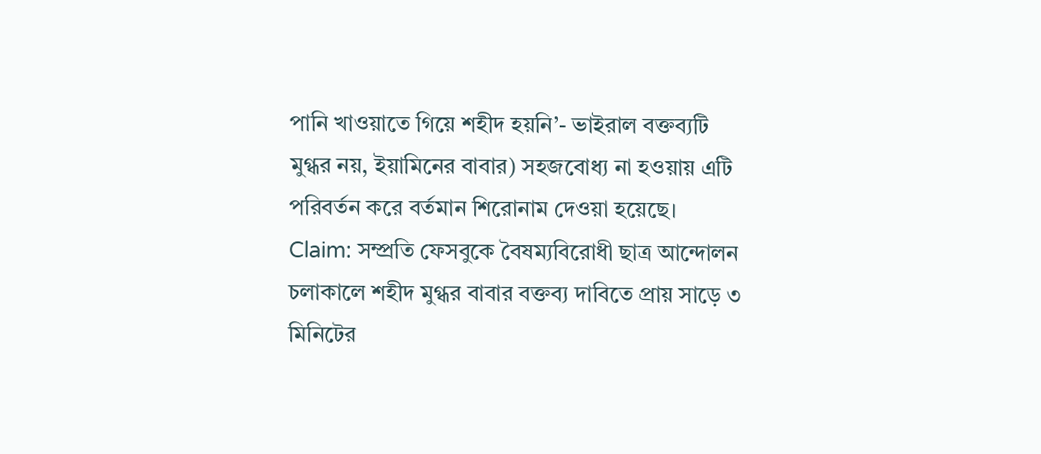পানি খাওয়াতে গিয়ে শহীদ হয়নি’- ভাইরাল বক্তব্যটি মুগ্ধর নয়, ইয়ামিনের বাবার) সহজবোধ্য না হওয়ায় এটি পরিবর্তন করে বর্তমান শিরোনাম দেওয়া হয়েছে।
Claim: সম্প্রতি ফেসবুকে বৈষম্যবিরোধী ছাত্র আন্দোলন চলাকালে শহীদ মুগ্ধর বাবার বক্তব্য দাবিতে প্রায় সাড়ে ৩ মিনিটের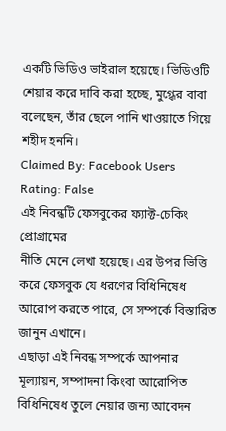একটি ভিডিও ভাইরাল হয়েছে। ভিডিওটি শেয়ার করে দাবি করা হচ্ছে, মুগ্ধের বাবা বলেছেন, তাঁর ছেলে পানি খাওয়াতে গিয়ে শহীদ হননি।
Claimed By: Facebook Users
Rating: False
এই নিবন্ধটি ফেসবুকের ফ্যাক্ট-চেকিং প্রোগ্রামের
নীতি মেনে লেখা হয়েছে। এর উপর ভিত্তি করে ফেসবুক যে ধরণের বিধিনিষেধ আরোপ করতে পারে, সে সম্পর্কে বিস্তারিত জানুন এখানে।
এছাড়া এই নিবন্ধ সম্পর্কে আপনার মূল্যায়ন, সম্পাদনা কিংবা আরোপিত বিধিনিষেধ তুলে নেয়ার জন্য আবেদন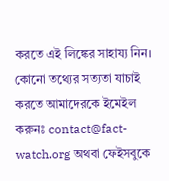করতে এই লিঙ্কের সাহায্য নিন।
কোনো তথ্যের সত্যতা যাচাই করতে আমাদেরকে ইমেইল করুনঃ contact@fact-watch.org অথবা ফেইসবুকে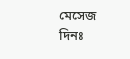মেসেজ দিনঃ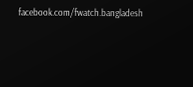facebook.com/fwatch.bangladesh